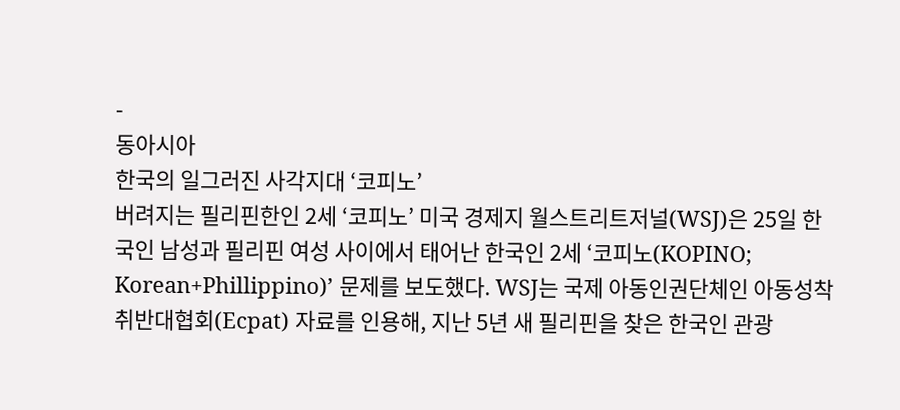-
동아시아
한국의 일그러진 사각지대 ‘코피노’
버려지는 필리핀한인 2세 ‘코피노’ 미국 경제지 월스트리트저널(WSJ)은 25일 한국인 남성과 필리핀 여성 사이에서 태어난 한국인 2세 ‘코피노(KOPINO; Korean+Phillippino)’ 문제를 보도했다. WSJ는 국제 아동인권단체인 아동성착취반대협회(Ecpat) 자료를 인용해, 지난 5년 새 필리핀을 찾은 한국인 관광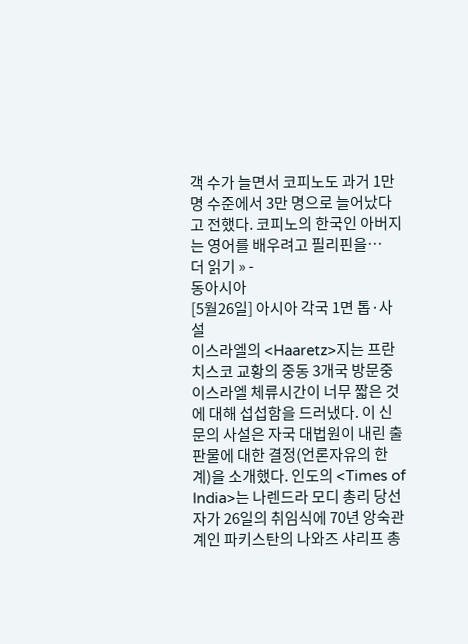객 수가 늘면서 코피노도 과거 1만 명 수준에서 3만 명으로 늘어났다고 전했다. 코피노의 한국인 아버지는 영어를 배우려고 필리핀을…
더 읽기 » -
동아시아
[5월26일] 아시아 각국 1면 톱·사설
이스라엘의 <Haaretz>지는 프란치스코 교황의 중동 3개국 방문중 이스라엘 체류시간이 너무 짧은 것에 대해 섭섭함을 드러냈다. 이 신문의 사설은 자국 대법원이 내린 출판물에 대한 결정(언론자유의 한계)을 소개했다. 인도의 <Times of India>는 나렌드라 모디 총리 당선자가 26일의 취임식에 70년 앙숙관계인 파키스탄의 나와즈 샤리프 총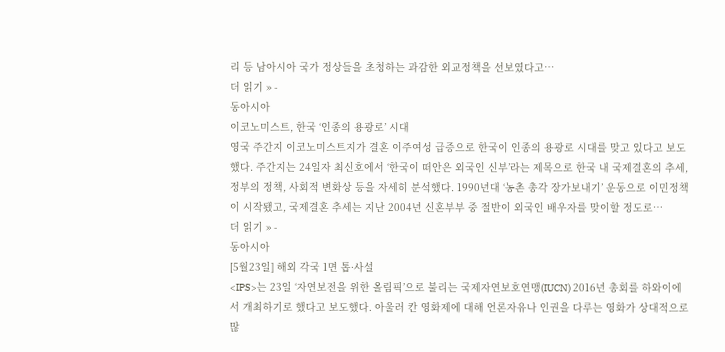리 등 남아시아 국가 정상들을 초청하는 과감한 외교정책을 선보였다고…
더 읽기 » -
동아시아
이코노미스트, 한국 ‘인종의 용광로’ 시대
영국 주간지 이코노미스트지가 결혼 이주여성 급증으로 한국이 인종의 용광로 시대를 맞고 있다고 보도했다. 주간지는 24일자 최신호에서 ‘한국이 떠안은 외국인 신부’라는 제목으로 한국 내 국제결혼의 추세, 정부의 정책, 사회적 변화상 등을 자세히 분석했다. 1990년대 ‘농촌 총각 장가보내기’ 운동으로 이민정책이 시작됐고, 국제결혼 추세는 지난 2004년 신혼부부 중 절반이 외국인 배우자를 맞이할 정도로…
더 읽기 » -
동아시아
[5월23일] 해외 각국 1면 톱·사설
<IPS>는 23일 ‘자연보전을 위한 올림픽’으로 불리는 국제자연보호연맹(IUCN) 2016년 총회를 하와이에서 개최하기로 했다고 보도했다. 아울러 칸 영화제에 대해 언론자유나 인권을 다루는 영화가 상대적으로 많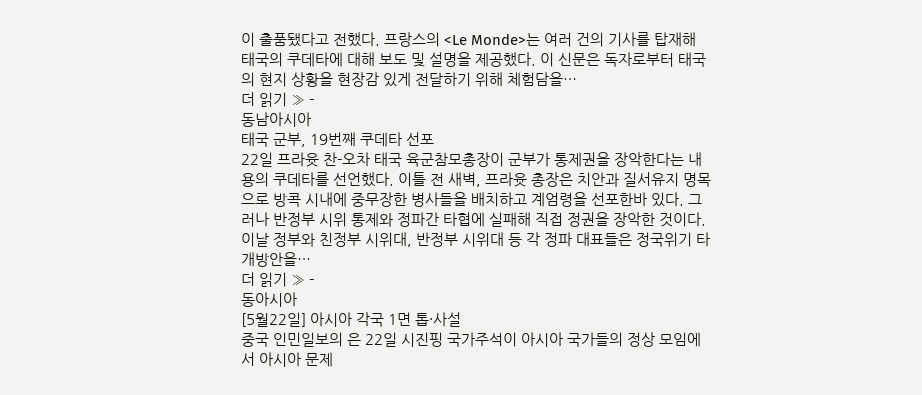이 출품됐다고 전했다. 프랑스의 <Le Monde>는 여러 건의 기사를 탑재해 태국의 쿠데타에 대해 보도 및 설명을 제공했다. 이 신문은 독자로부터 태국의 현지 상황을 현장감 있게 전달하기 위해 체험담을…
더 읽기 » -
동남아시아
태국 군부, 19번째 쿠데타 선포
22일 프라윳 찬-오차 태국 육군참모총장이 군부가 통제권을 장악한다는 내용의 쿠데타를 선언했다. 이틀 전 새벽, 프라윳 총장은 치안과 질서유지 명목으로 방콕 시내에 중무장한 병사들을 배치하고 계엄령을 선포한바 있다. 그러나 반정부 시위 통제와 정파간 타협에 실패해 직접 정권을 장악한 것이다. 이날 정부와 친정부 시위대, 반정부 시위대 등 각 정파 대표들은 정국위기 타개방안을…
더 읽기 » -
동아시아
[5월22일] 아시아 각국 1면 톱·사설
중국 인민일보의 은 22일 시진핑 국가주석이 아시아 국가들의 정상 모임에서 아시아 문제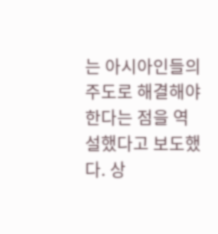는 아시아인들의 주도로 해결해야 한다는 점을 역설했다고 보도했다. 상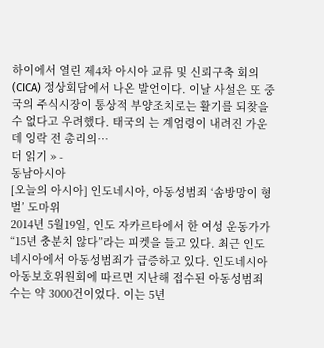하이에서 열린 제4차 아시아 교류 및 신뢰구축 회의(CICA) 정상회담에서 나온 발언이다. 이날 사설은 또 중국의 주식시장이 통상적 부양조치로는 활기를 되찾을 수 없다고 우려했다. 태국의 는 계엄령이 내려진 가운데 잉락 전 총리의…
더 읽기 » -
동남아시아
[오늘의 아시아] 인도네시아, 아동성범죄 ‘솜방망이 형벌’ 도마위
2014년 5월19일, 인도 자카르타에서 한 여성 운동가가 “15년 충분치 않다”라는 피켓을 들고 있다. 최근 인도네시아에서 아동성범죄가 급증하고 있다. 인도네시아 아동보호위원회에 따르면 지난해 접수된 아동성범죄 수는 약 3000건이었다. 이는 5년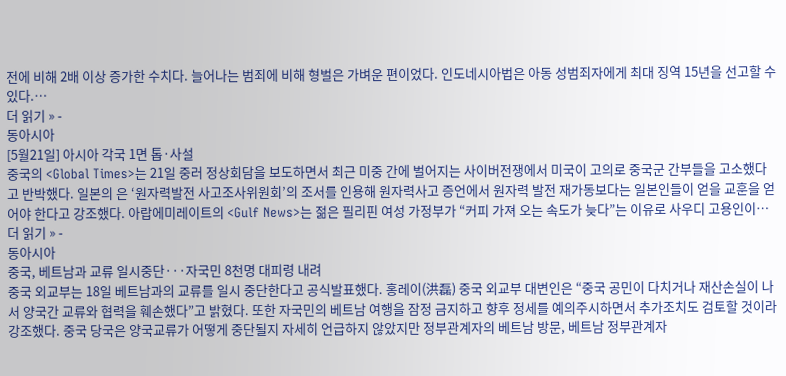전에 비해 2배 이상 증가한 수치다. 늘어나는 범죄에 비해 형벌은 가벼운 편이었다. 인도네시아법은 아동 성범죄자에게 최대 징역 15년을 선고할 수 있다.…
더 읽기 » -
동아시아
[5월21일] 아시아 각국 1면 톱·사설
중국의 <Global Times>는 21일 중러 정상회담을 보도하면서 최근 미중 간에 벌어지는 사이버전쟁에서 미국이 고의로 중국군 간부들을 고소했다고 반박했다. 일본의 은 ‘원자력발전 사고조사위원회’의 조서를 인용해 원자력사고 증언에서 원자력 발전 재가동보다는 일본인들이 얻을 교훈을 얻어야 한다고 강조했다. 아랍에미레이트의 <Gulf News>는 젊은 필리핀 여성 가정부가 “커피 가져 오는 속도가 늦다”는 이유로 사우디 고용인이…
더 읽기 » -
동아시아
중국, 베트남과 교류 일시중단···자국민 8천명 대피령 내려
중국 외교부는 18일 베트남과의 교류를 일시 중단한다고 공식발표했다. 홍레이(洪磊) 중국 외교부 대변인은 “중국 공민이 다치거나 재산손실이 나서 양국간 교류와 협력을 훼손했다”고 밝혔다. 또한 자국민의 베트남 여행을 잠정 금지하고 향후 정세를 예의주시하면서 추가조치도 검토할 것이라 강조했다. 중국 당국은 양국교류가 어떻게 중단될지 자세히 언급하지 않았지만 정부관계자의 베트남 방문, 베트남 정부관계자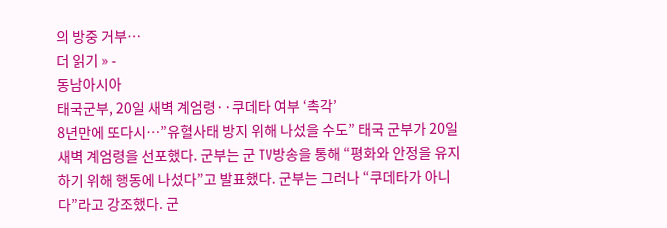의 방중 거부…
더 읽기 » -
동남아시아
태국군부, 20일 새벽 계엄령··쿠데타 여부 ‘촉각’
8년만에 또다시…”유혈사태 방지 위해 나섰을 수도” 태국 군부가 20일 새벽 계엄령을 선포했다. 군부는 군 TV방송을 통해 “평화와 안정을 유지하기 위해 행동에 나섰다”고 발표했다. 군부는 그러나 “쿠데타가 아니다”라고 강조했다. 군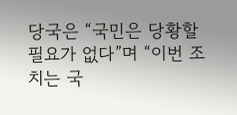당국은 “국민은 당황할 필요가 없다”며 “이번 조치는 국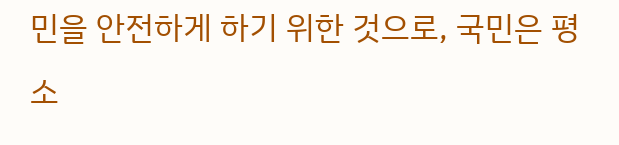민을 안전하게 하기 위한 것으로, 국민은 평소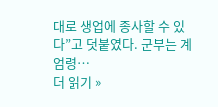대로 생업에 종사할 수 있다”고 덧붙였다. 군부는 계엄령…
더 읽기 »